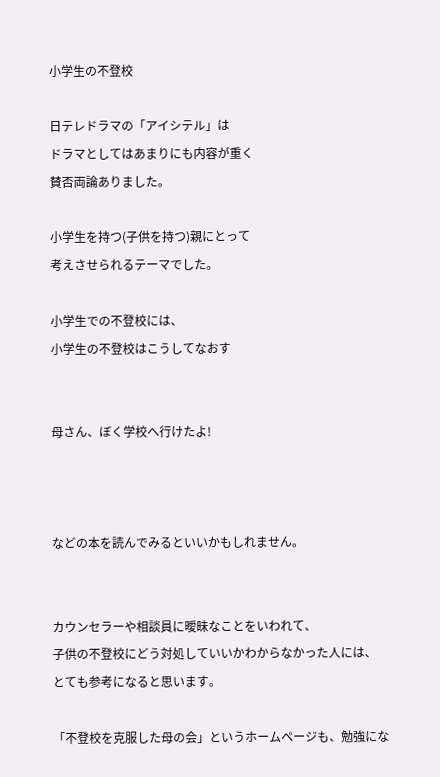小学生の不登校

日テレドラマの「アイシテル」は
ドラマとしてはあまりにも内容が重く
賛否両論ありました。

小学生を持つ(子供を持つ)親にとって
考えさせられるテーマでした。

小学生での不登校には、
小学生の不登校はこうしてなおす


母さん、ぼく学校へ行けたよ!



などの本を読んでみるといいかもしれません。


カウンセラーや相談員に曖昧なことをいわれて、
子供の不登校にどう対処していいかわからなかった人には、
とても参考になると思います。

「不登校を克服した母の会」というホームページも、勉強にな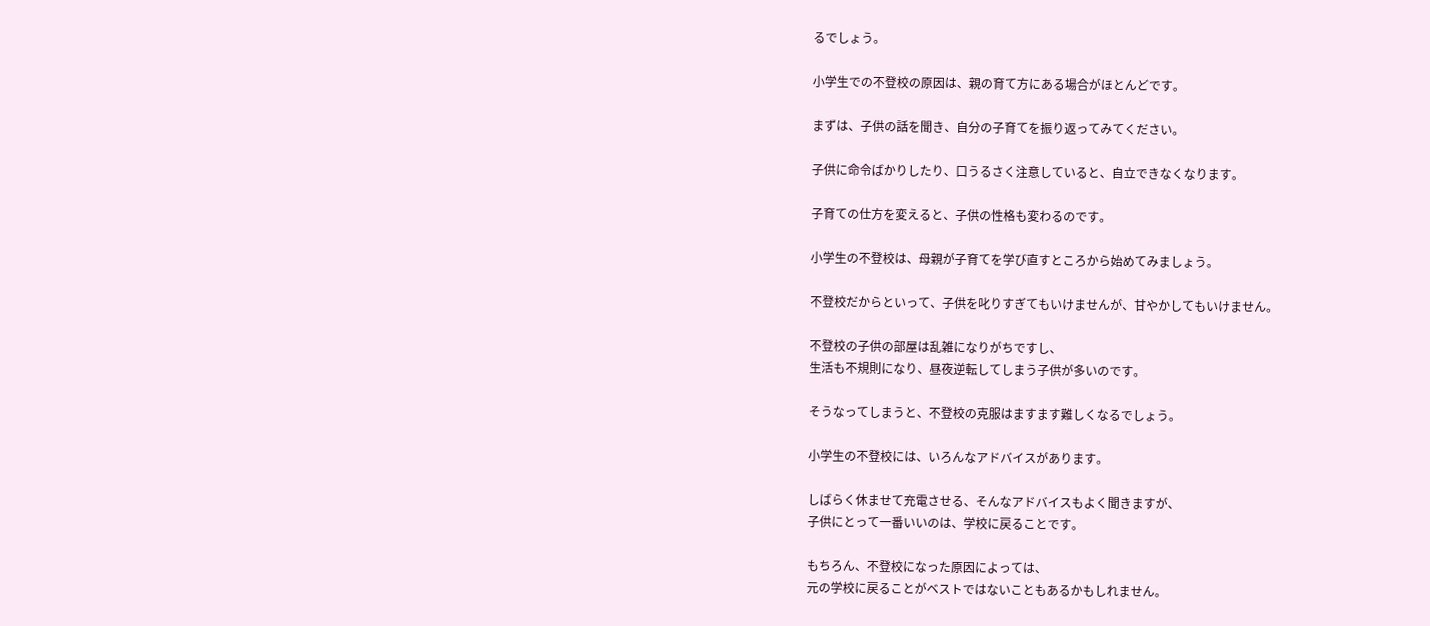るでしょう。

小学生での不登校の原因は、親の育て方にある場合がほとんどです。

まずは、子供の話を聞き、自分の子育てを振り返ってみてください。

子供に命令ばかりしたり、口うるさく注意していると、自立できなくなります。

子育ての仕方を変えると、子供の性格も変わるのです。

小学生の不登校は、母親が子育てを学び直すところから始めてみましょう。

不登校だからといって、子供を叱りすぎてもいけませんが、甘やかしてもいけません。

不登校の子供の部屋は乱雑になりがちですし、
生活も不規則になり、昼夜逆転してしまう子供が多いのです。

そうなってしまうと、不登校の克服はますます難しくなるでしょう。

小学生の不登校には、いろんなアドバイスがあります。

しばらく休ませて充電させる、そんなアドバイスもよく聞きますが、
子供にとって一番いいのは、学校に戻ることです。

もちろん、不登校になった原因によっては、
元の学校に戻ることがベストではないこともあるかもしれません。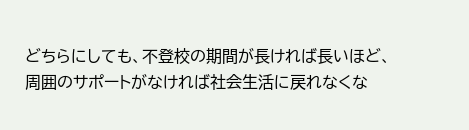どちらにしても、不登校の期間が長ければ長いほど、
周囲のサポートがなければ社会生活に戻れなくな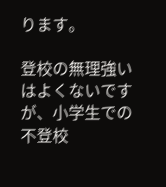ります。

登校の無理強いはよくないですが、小学生での不登校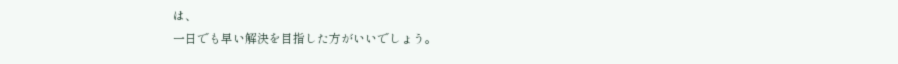は、
一日でも早い解決を目指した方がいいでしょう。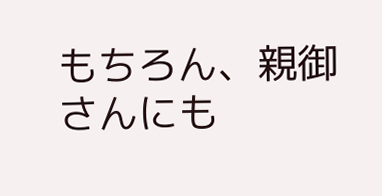もちろん、親御さんにも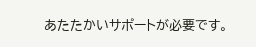あたたかいサポートが必要です。